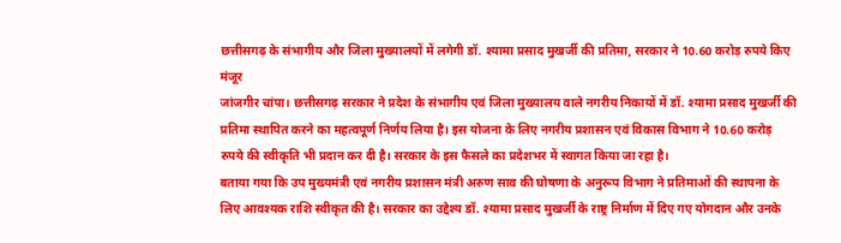छत्तीसगढ़ के संभागीय और जिला मुख्यालयों में लगेगी डॉ. श्यामा प्रसाद मुखर्जी की प्रतिमा, सरकार ने 10.60 करोड़ रुपये किए मंजूर
जांजगीर चांपा। छत्तीसगढ़ सरकार ने प्रदेश के संभागीय एवं जिला मुख्यालय वाले नगरीय निकायों में डॉ. श्यामा प्रसाद मुखर्जी की प्रतिमा स्थापित करने का महत्वपूर्ण निर्णय लिया है। इस योजना के लिए नगरीय प्रशासन एवं विकास विभाग ने 10.60 करोड़ रुपये की स्वीकृति भी प्रदान कर दी है। सरकार के इस फैसले का प्रदेशभर में स्वागत किया जा रहा है।
बताया गया कि उप मुख्यमंत्री एवं नगरीय प्रशासन मंत्री अरुण साव की घोषणा के अनुरूप विभाग ने प्रतिमाओं की स्थापना के लिए आवश्यक राशि स्वीकृत की है। सरकार का उद्देश्य डॉ. श्यामा प्रसाद मुखर्जी के राष्ट्र निर्माण में दिए गए योगदान और उनके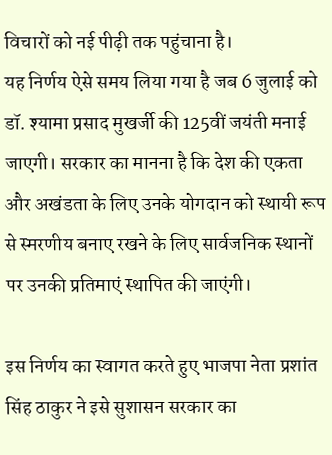विचारों को नई पीढ़ी तक पहुंचाना है।
यह निर्णय ऐसे समय लिया गया है जब 6 जुलाई को डॉ. श्यामा प्रसाद मुखर्जी की 125वीं जयंती मनाई जाएगी। सरकार का मानना है कि देश की एकता और अखंडता के लिए उनके योगदान को स्थायी रूप से स्मरणीय बनाए रखने के लिए सार्वजनिक स्थानों पर उनकी प्रतिमाएं स्थापित की जाएंगी।

इस निर्णय का स्वागत करते हुए भाजपा नेता प्रशांत सिंह ठाकुर ने इसे सुशासन सरकार का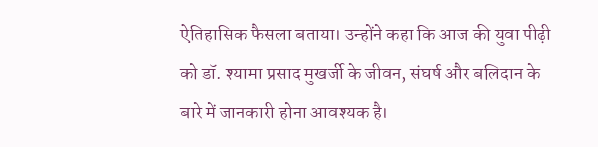ऐतिहासिक फैसला बताया। उन्होंने कहा कि आज की युवा पीढ़ी को डॉ. श्यामा प्रसाद मुखर्जी के जीवन, संघर्ष और बलिदान के बारे में जानकारी होना आवश्यक है।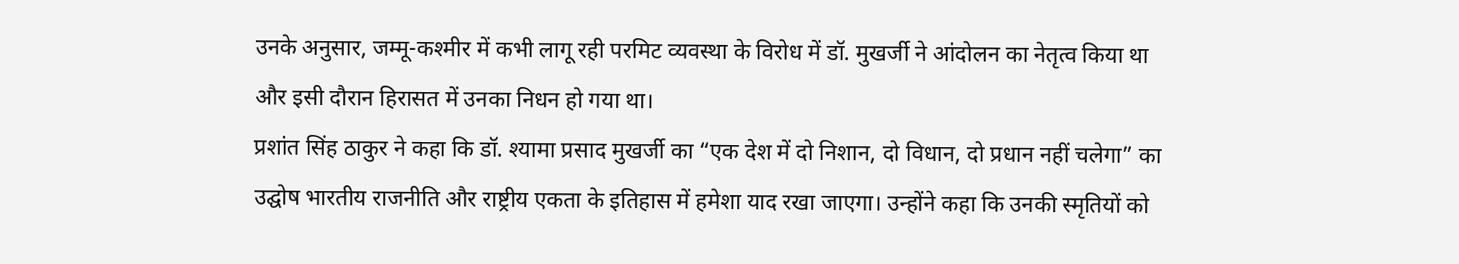उनके अनुसार, जम्मू-कश्मीर में कभी लागू रही परमिट व्यवस्था के विरोध में डॉ. मुखर्जी ने आंदोलन का नेतृत्व किया था और इसी दौरान हिरासत में उनका निधन हो गया था।
प्रशांत सिंह ठाकुर ने कहा कि डॉ. श्यामा प्रसाद मुखर्जी का “एक देश में दो निशान, दो विधान, दो प्रधान नहीं चलेगा” का उद्घोष भारतीय राजनीति और राष्ट्रीय एकता के इतिहास में हमेशा याद रखा जाएगा। उन्होंने कहा कि उनकी स्मृतियों को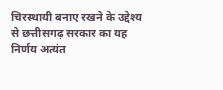चिरस्थायी बनाए रखने के उद्देश्य से छत्तीसगढ़ सरकार का यह निर्णय अत्यंत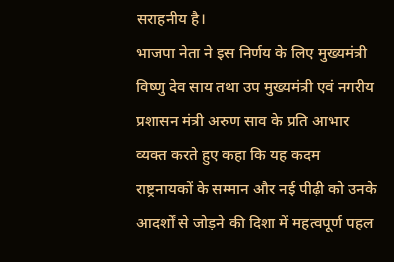सराहनीय है।
भाजपा नेता ने इस निर्णय के लिए मुख्यमंत्री विष्णु देव साय तथा उप मुख्यमंत्री एवं नगरीय प्रशासन मंत्री अरुण साव के प्रति आभार व्यक्त करते हुए कहा कि यह कदम राष्ट्रनायकों के सम्मान और नई पीढ़ी को उनके आदर्शों से जोड़ने की दिशा में महत्वपूर्ण पहल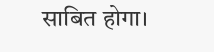साबित होगा।